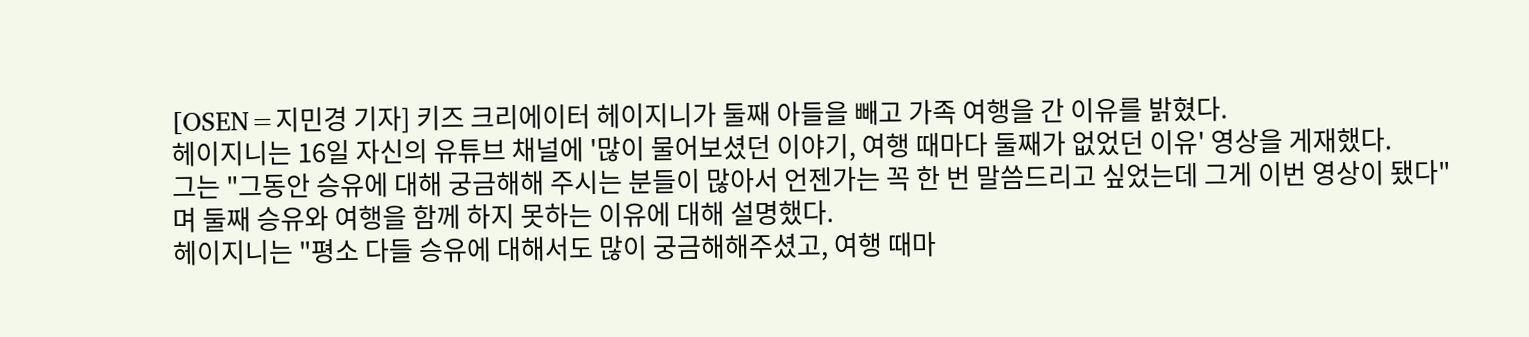[OSEN=지민경 기자] 키즈 크리에이터 헤이지니가 둘째 아들을 빼고 가족 여행을 간 이유를 밝혔다.
헤이지니는 16일 자신의 유튜브 채널에 '많이 물어보셨던 이야기, 여행 때마다 둘째가 없었던 이유' 영상을 게재했다.
그는 "그동안 승유에 대해 궁금해해 주시는 분들이 많아서 언젠가는 꼭 한 번 말씀드리고 싶었는데 그게 이번 영상이 됐다"며 둘째 승유와 여행을 함께 하지 못하는 이유에 대해 설명했다.
헤이지니는 "평소 다들 승유에 대해서도 많이 궁금해해주셨고, 여행 때마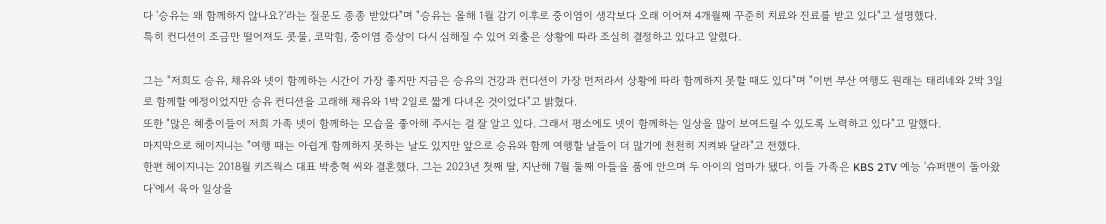다 '승유는 왜 함께하지 않나요?'라는 질문도 종종 받았다"며 "승유는 올해 1월 감기 이후로 중이염이 생각보다 오래 이어져 4개월째 꾸준히 치료와 진료를 받고 있다"고 설명했다.
특히 컨디션이 조금만 떨어져도 콧물, 코막힘, 중이염 증상이 다시 심해질 수 있어 외출은 상황에 따라 조심히 결정하고 있다고 알렸다.

그는 "저희도 승유, 채유와 넷이 함께하는 시간이 가장 좋지만 지금은 승유의 건강과 컨디션이 가장 먼저라서 상황에 따라 함께하지 못할 때도 있다"며 "이번 부산 여행도 원래는 태리네와 2박 3일로 함께할 예정이었지만 승유 컨디션을 고래해 채유와 1박 2일로 짧게 다녀온 것이었다"고 밝혔다.
또한 "많은 혜충이들이 저희 가족 넷이 함께하는 모습을 좋아해 주시는 걸 잘 알고 있다. 그래서 평소에도 넷이 함께하는 일상을 많이 보여드릴 수 있도록 노력하고 있다"고 말했다.
마지막으로 헤이지니는 "여행 때는 아쉽게 함께하지 못하는 날도 있지만 앞으로 승유와 함께 여행할 날들이 더 많기에 천천히 지켜봐 달라"고 전했다.
한편 헤이지니는 2018월 키즈웍스 대표 박충혁 씨와 결혼했다. 그는 2023년 첫째 딸, 지난해 7월 둘째 아들을 품에 안으며 두 아이의 엄마가 됐다. 이들 가족은 KBS 2TV 예능 '슈퍼맨이 돌아왔다'에서 육아 일상을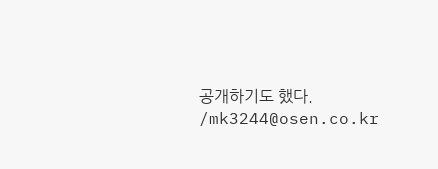공개하기도 했다. /mk3244@osen.co.kr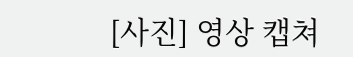[사진] 영상 캡쳐